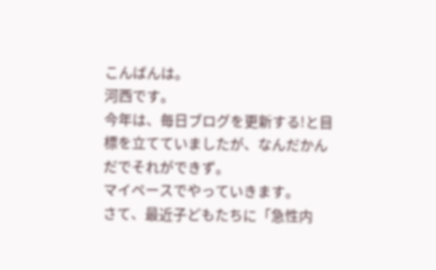こんばんは。
河西です。
今年は、毎日ブログを更新する!と目標を立てていましたが、なんだかんだでそれができず。
マイペースでやっていきます。
さて、最近子どもたちに「急性内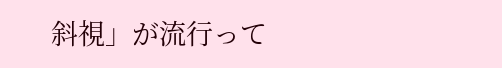斜視」が流行って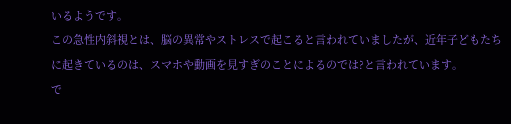いるようです。
この急性内斜視とは、脳の異常やストレスで起こると言われていましたが、近年子どもたちに起きているのは、スマホや動画を見すぎのことによるのでは?と言われています。
で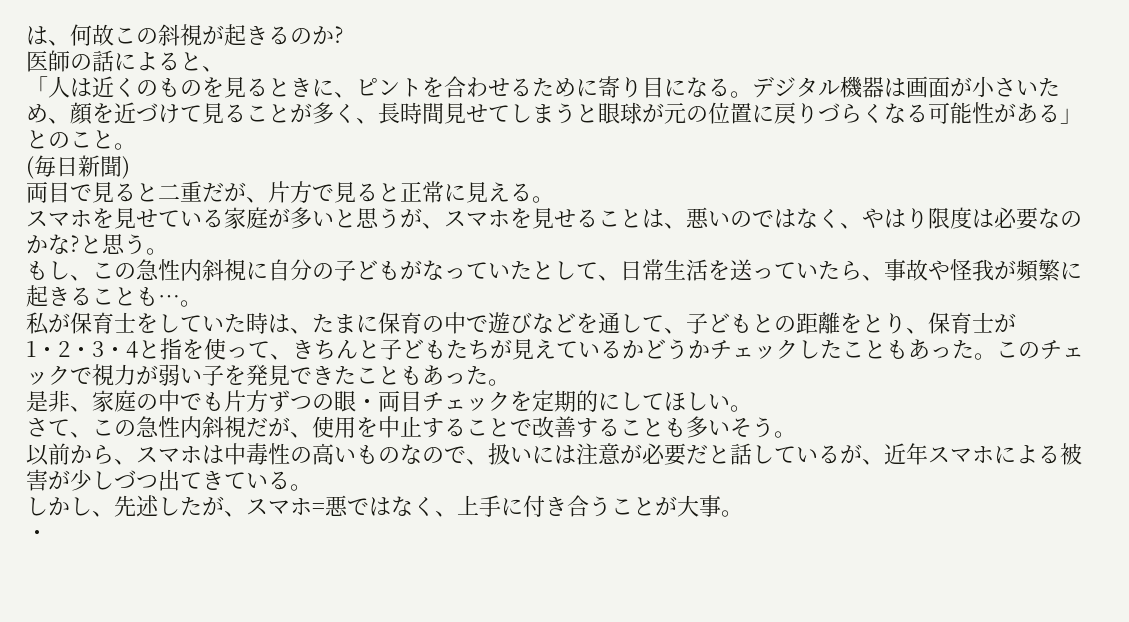は、何故この斜視が起きるのか?
医師の話によると、
「人は近くのものを見るときに、ピントを合わせるために寄り目になる。デジタル機器は画面が小さいため、顔を近づけて見ることが多く、長時間見せてしまうと眼球が元の位置に戻りづらくなる可能性がある」
とのこと。
(毎日新聞)
両目で見ると二重だが、片方で見ると正常に見える。
スマホを見せている家庭が多いと思うが、スマホを見せることは、悪いのではなく、やはり限度は必要なのかな?と思う。
もし、この急性内斜視に自分の子どもがなっていたとして、日常生活を送っていたら、事故や怪我が頻繁に起きることも…。
私が保育士をしていた時は、たまに保育の中で遊びなどを通して、子どもとの距離をとり、保育士が1・2・3・4と指を使って、きちんと子どもたちが見えているかどうかチェックしたこともあった。このチェックで視力が弱い子を発見できたこともあった。
是非、家庭の中でも片方ずつの眼・両目チェックを定期的にしてほしい。
さて、この急性内斜視だが、使用を中止することで改善することも多いそう。
以前から、スマホは中毒性の高いものなので、扱いには注意が必要だと話しているが、近年スマホによる被害が少しづつ出てきている。
しかし、先述したが、スマホ=悪ではなく、上手に付き合うことが大事。
・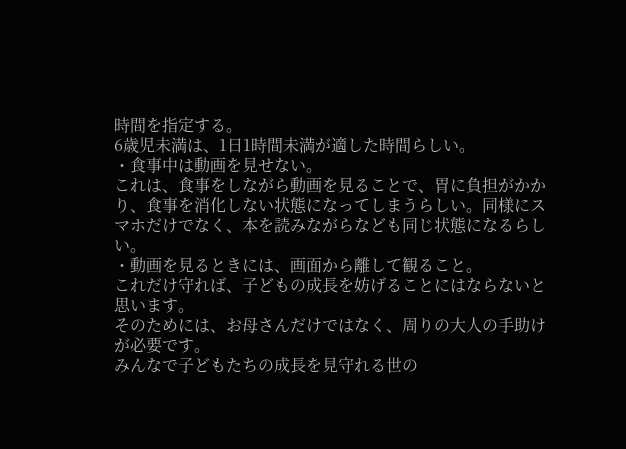時間を指定する。
6歳児未満は、1日1時間未満が適した時間らしい。
・食事中は動画を見せない。
これは、食事をしながら動画を見ることで、胃に負担がかかり、食事を消化しない状態になってしまうらしい。同様にスマホだけでなく、本を読みながらなども同じ状態になるらしい。
・動画を見るときには、画面から離して観ること。
これだけ守れば、子どもの成長を妨げることにはならないと思います。
そのためには、お母さんだけではなく、周りの大人の手助けが必要です。
みんなで子どもたちの成長を見守れる世の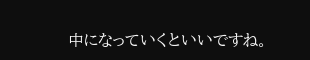中になっていくといいですね。